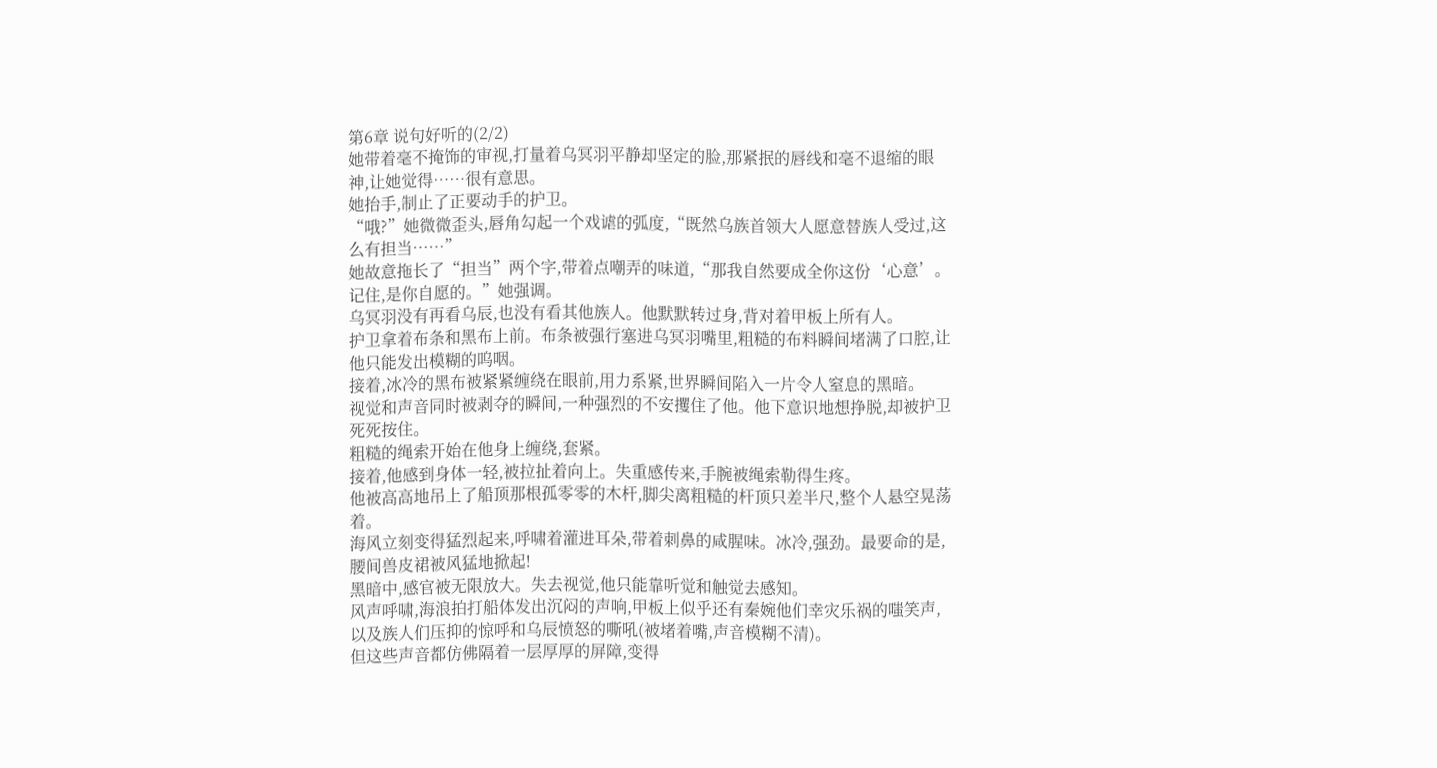第6章 说句好听的(2/2)
她带着毫不掩饰的审视,打量着乌冥羽平静却坚定的脸,那紧抿的唇线和毫不退缩的眼神,让她觉得……很有意思。
她抬手,制止了正要动手的护卫。
“哦?”她微微歪头,唇角勾起一个戏谑的弧度,“既然乌族首领大人愿意替族人受过,这么有担当……”
她故意拖长了“担当”两个字,带着点嘲弄的味道,“那我自然要成全你这份‘心意’。记住,是你自愿的。”她强调。
乌冥羽没有再看乌辰,也没有看其他族人。他默默转过身,背对着甲板上所有人。
护卫拿着布条和黑布上前。布条被强行塞进乌冥羽嘴里,粗糙的布料瞬间堵满了口腔,让他只能发出模糊的呜咽。
接着,冰冷的黑布被紧紧缠绕在眼前,用力系紧,世界瞬间陷入一片令人窒息的黑暗。
视觉和声音同时被剥夺的瞬间,一种强烈的不安攫住了他。他下意识地想挣脱,却被护卫死死按住。
粗糙的绳索开始在他身上缠绕,套紧。
接着,他感到身体一轻,被拉扯着向上。失重感传来,手腕被绳索勒得生疼。
他被高高地吊上了船顶那根孤零零的木杆,脚尖离粗糙的杆顶只差半尺,整个人悬空晃荡着。
海风立刻变得猛烈起来,呼啸着灌进耳朵,带着刺鼻的咸腥味。冰冷,强劲。最要命的是,腰间兽皮裙被风猛地掀起!
黑暗中,感官被无限放大。失去视觉,他只能靠听觉和触觉去感知。
风声呼啸,海浪拍打船体发出沉闷的声响,甲板上似乎还有秦婉他们幸灾乐祸的嗤笑声,以及族人们压抑的惊呼和乌辰愤怒的嘶吼(被堵着嘴,声音模糊不清)。
但这些声音都仿佛隔着一层厚厚的屏障,变得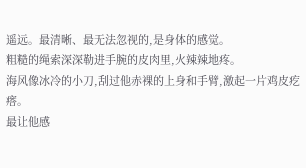遥远。最清晰、最无法忽视的,是身体的感觉。
粗糙的绳索深深勒进手腕的皮肉里,火辣辣地疼。
海风像冰冷的小刀,刮过他赤裸的上身和手臂,激起一片鸡皮疙瘩。
最让他感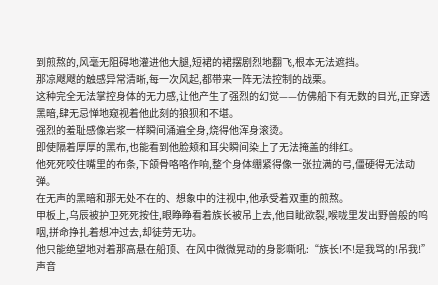到煎熬的,风毫无阻碍地灌进他大腿,短裙的裙摆剧烈地翻飞,根本无法遮挡。
那凉飕飕的触感异常清晰,每一次风起,都带来一阵无法控制的战栗。
这种完全无法掌控身体的无力感,让他产生了强烈的幻觉——仿佛船下有无数的目光,正穿透黑暗,肆无忌惮地窥视着他此刻的狼狈和不堪。
强烈的羞耻感像岩浆一样瞬间涌遍全身,烧得他浑身滚烫。
即使隔着厚厚的黑布,也能看到他脸颊和耳尖瞬间染上了无法掩盖的绯红。
他死死咬住嘴里的布条,下颌骨咯咯作响,整个身体绷紧得像一张拉满的弓,僵硬得无法动弹。
在无声的黑暗和那无处不在的、想象中的注视中,他承受着双重的煎熬。
甲板上,乌辰被护卫死死按住,眼睁睁看着族长被吊上去,他目眦欲裂,喉咙里发出野兽般的呜咽,拼命挣扎着想冲过去,却徒劳无功。
他只能绝望地对着那高悬在船顶、在风中微微晃动的身影嘶吼:“族长!不!是我骂的!吊我!”声音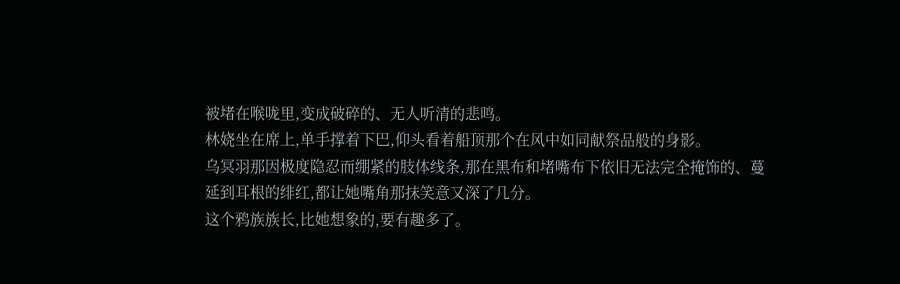被堵在喉咙里,变成破碎的、无人听清的悲鸣。
林娆坐在席上,单手撑着下巴,仰头看着船顶那个在风中如同献祭品般的身影。
乌冥羽那因极度隐忍而绷紧的肢体线条,那在黑布和堵嘴布下依旧无法完全掩饰的、蔓延到耳根的绯红,都让她嘴角那抹笑意又深了几分。
这个鸦族族长,比她想象的,要有趣多了。